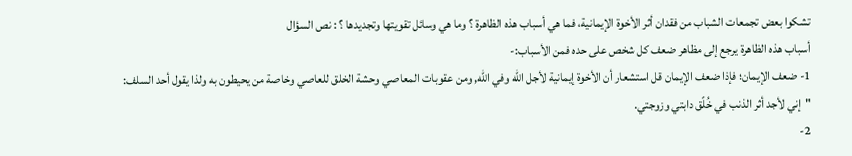تشكوا بعض تجمعات الشباب من فقدان أثر الأخوة الإيمانية، فما هي أسباب هذه الظاهرة ؟ وما هي وسائل تقويتها وتجديدها ؟ : نص السؤال
أسباب هذه الظاهرة يرجع إلى مظاهر ضعف كل شخص على حده فمن الأسباب:-
1- ضعف الإيمان؛ فإذا ضعف الإيمان قل استشعار أن الأخوة إيمانية لأجل الله وفي الله, ومن عقوبات المعاصي وحشة الخلق للعاصي وخاصة من يحيطون به ولذا يقول أحد السلف: "إني لأجد أثر الذنب في خُلًق دابتي وزوجتي.
2-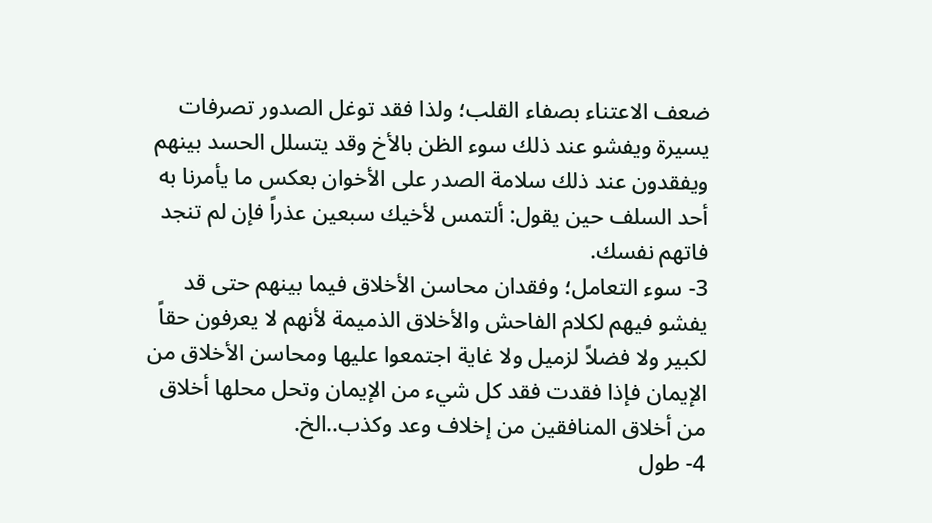ضعف الاعتناء بصفاء القلب؛ ولذا فقد توغل الصدور تصرفات يسيرة ويفشو عند ذلك سوء الظن بالأخ وقد يتسلل الحسد بينهم ويفقدون عند ذلك سلامة الصدر على الأخوان بعكس ما يأمرنا به أحد السلف حين يقول: ألتمس لأخيك سبعين عذراً فإن لم تنجد فاتهم نفسك.
3- سوء التعامل؛ وفقدان محاسن الأخلاق فيما بينهم حتى قد يفشو فيهم لكلام الفاحش والأخلاق الذميمة لأنهم لا يعرفون حقاً لكبير ولا فضلاً لزميل ولا غاية اجتمعوا عليها ومحاسن الأخلاق من الإيمان فإذا فقدت فقد كل شيء من الإيمان وتحل محلها أخلاق من أخلاق المنافقين من إخلاف وعد وكذب..الخ.
4- طول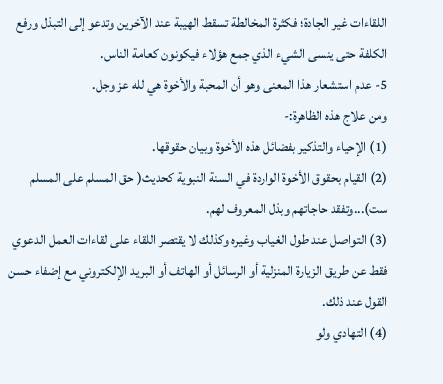اللقاءات غير الجادة؛ فكثرة المخالطة تسقط الهيبة عند الآخرين وتدعو إلى التبذل ورفع الكلفة حتى ينسى الشيء الذي جمع هؤلاء فيكونون كعامة الناس.
5- عدم استشعار هذا المعنى وهو أن المحبة والأخوة هي لله عز وجل.
ومن علاج هذه الظاهرة:-
(1) الإحياء والتذكير بفضائل هذه الأخوة وبيان حقوقها.
(2) القيام بحقوق الأخوة الواردة في السنة النبوية كحديث( حق المسلم على المسلم ست)...وتفقد حاجاتهم وبذل المعروف لهم.
(3) التواصل عند طول الغياب وغيره وكذلك لا يقتصر اللقاء على لقاءات العمل الدعوي فقط عن طريق الزيارة المنزلية أو الرسائل أو الهاتف أو البريد الإلكتروني مع إضفاء حسن القول عند ذلك.
(4) التهادي ولو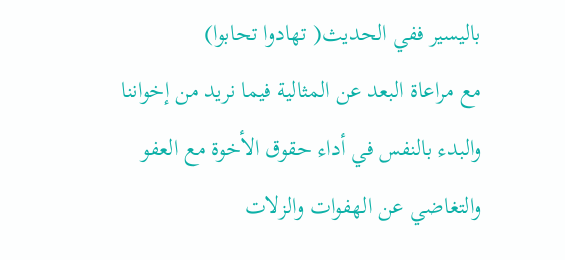باليسير ففي الحديث( تهادوا تحابوا)
مع مراعاة البعد عن المثالية فيما نريد من إخواننا والبدء بالنفس في أداء حقوق الأخوة مع العفو والتغاضي عن الهفوات والزلات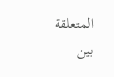المتعلقة بين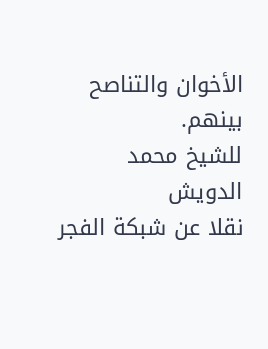الأخوان والتناصح بينهم.
للشيخ محمد الدويش
نقلا عن شبكة الفجر